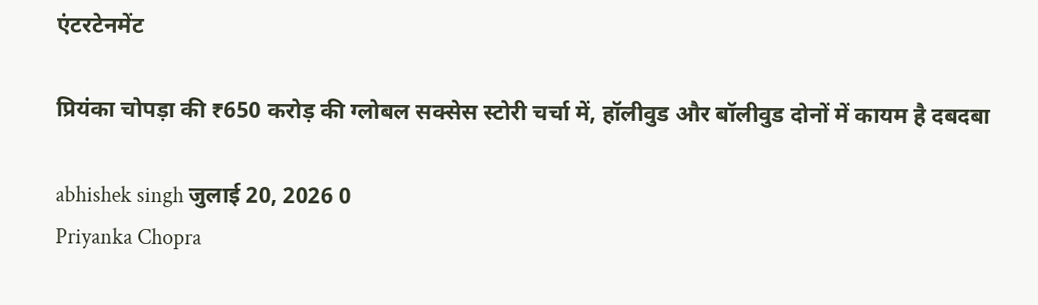एंटरटेनमेंट

प्रियंका चोपड़ा की ₹650 करोड़ की ग्लोबल सक्सेस स्टोरी चर्चा में, हॉलीवुड और बॉलीवुड दोनों में कायम है दबदबा

abhishek singh जुलाई 20, 2026 0
Priyanka Chopra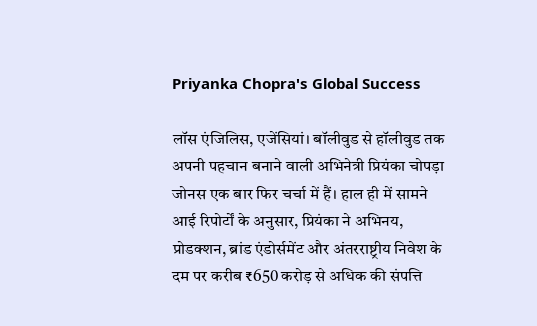Priyanka Chopra's Global Success

लॉस एंजिलिस, एजेंसियां। बॉलीवुड से हॉलीवुड तक अपनी पहचान बनाने वाली अभिनेत्री प्रियंका चोपड़ा जोनस एक बार फिर चर्चा में हैं। हाल ही में सामने आई रिपोर्टों के अनुसार, प्रियंका ने अभिनय, प्रोडक्शन, ब्रांड एंडोर्समेंट और अंतरराष्ट्रीय निवेश के दम पर करीब ₹650 करोड़ से अधिक की संपत्ति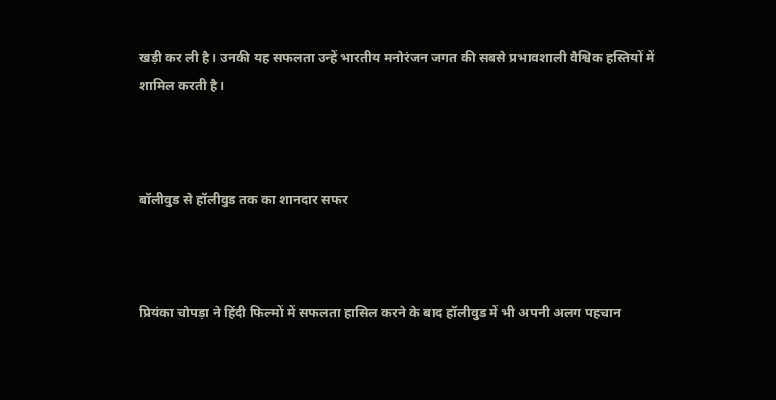खड़ी कर ली है। उनकी यह सफलता उन्हें भारतीय मनोरंजन जगत की सबसे प्रभावशाली वैश्विक हस्तियों में शामिल करती है।



बॉलीवुड से हॉलीवुड तक का शानदार सफर



प्रियंका चोपड़ा ने हिंदी फिल्मों में सफलता हासिल करने के बाद हॉलीवुड में भी अपनी अलग पहचान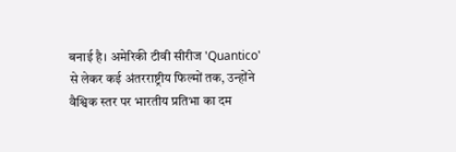बनाई है। अमेरिकी टीवी सीरीज 'Quantico' से लेकर कई अंतरराष्ट्रीय फिल्मों तक, उन्होंने वैश्विक स्तर पर भारतीय प्रतिभा का दम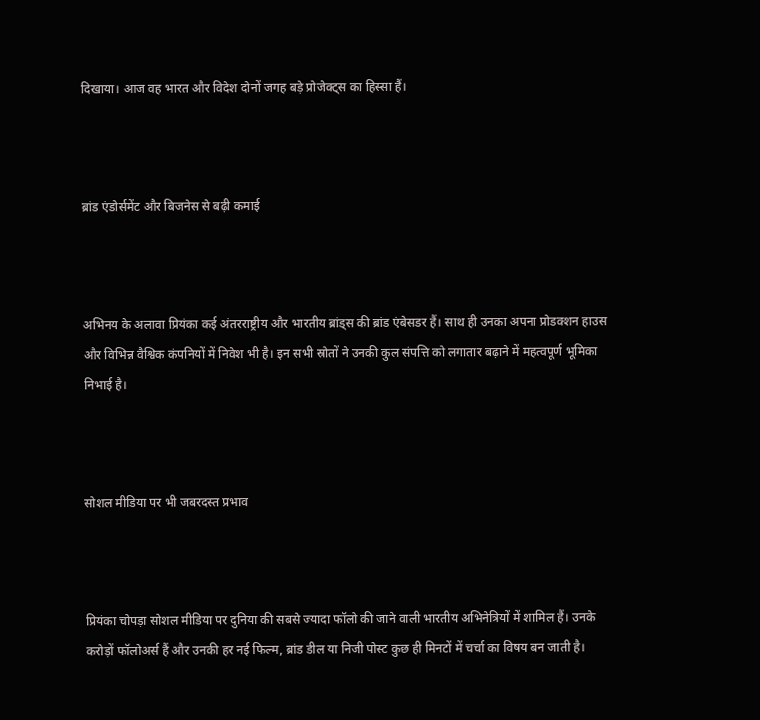दिखाया। आज वह भारत और विदेश दोनों जगह बड़े प्रोजेक्ट्स का हिस्सा हैं।



ब्रांड एंडोर्समेंट और बिजनेस से बढ़ी कमाई



अभिनय के अलावा प्रियंका कई अंतरराष्ट्रीय और भारतीय ब्रांड्स की ब्रांड एंबेसडर हैं। साथ ही उनका अपना प्रोडक्शन हाउस और विभिन्न वैश्विक कंपनियों में निवेश भी है। इन सभी स्रोतों ने उनकी कुल संपत्ति को लगातार बढ़ाने में महत्वपूर्ण भूमिका निभाई है।



सोशल मीडिया पर भी जबरदस्त प्रभाव



प्रियंका चोपड़ा सोशल मीडिया पर दुनिया की सबसे ज्यादा फॉलो की जाने वाली भारतीय अभिनेत्रियों में शामिल हैं। उनके करोड़ों फॉलोअर्स हैं और उनकी हर नई फिल्म, ब्रांड डील या निजी पोस्ट कुछ ही मिनटों में चर्चा का विषय बन जाती है।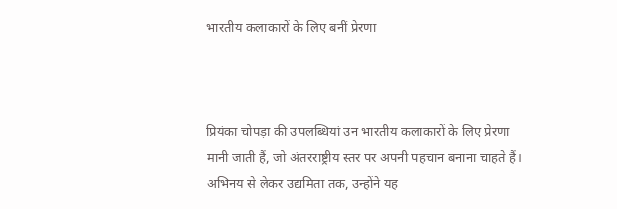भारतीय कलाकारों के लिए बनीं प्रेरणा



प्रियंका चोपड़ा की उपलब्धियां उन भारतीय कलाकारों के लिए प्रेरणा मानी जाती हैं, जो अंतरराष्ट्रीय स्तर पर अपनी पहचान बनाना चाहते हैं। अभिनय से लेकर उद्यमिता तक, उन्होंने यह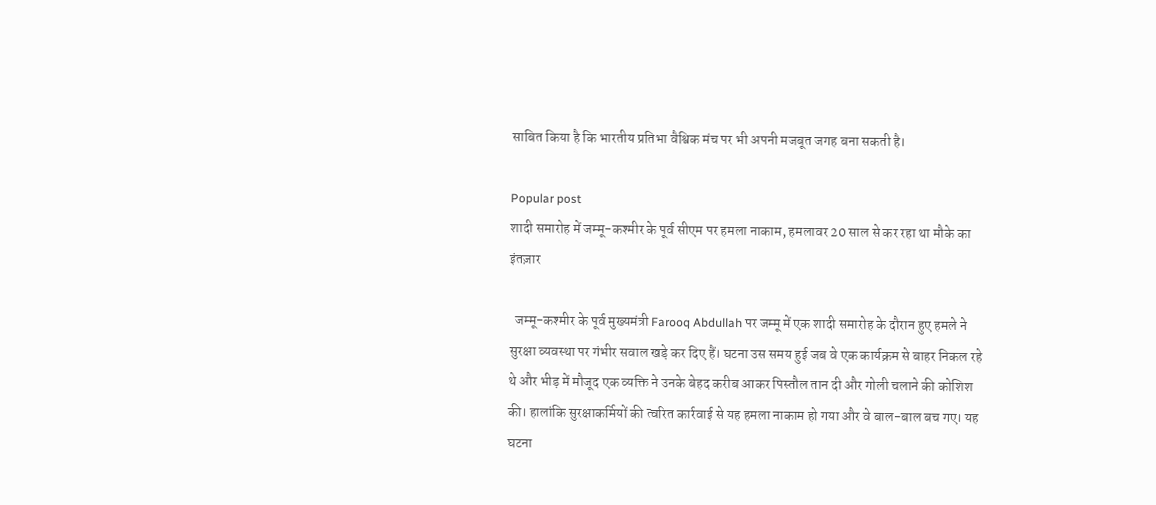साबित किया है कि भारतीय प्रतिभा वैश्विक मंच पर भी अपनी मजबूत जगह बना सकती है।

Popular post
शादी समारोह में जम्मू-कश्मीर के पूर्व सीएम पर हमला नाकाम, हमलावर 20 साल से कर रहा था मौके का इंतज़ार

  जम्मू-कश्मीर के पूर्व मुख्यमंत्री Farooq Abdullah पर जम्मू में एक शादी समारोह के दौरान हुए हमले ने सुरक्षा व्यवस्था पर गंभीर सवाल खड़े कर दिए हैं। घटना उस समय हुई जब वे एक कार्यक्रम से बाहर निकल रहे थे और भीड़ में मौजूद एक व्यक्ति ने उनके बेहद करीब आकर पिस्तौल तान दी और गोली चलाने की कोशिश की। हालांकि सुरक्षाकर्मियों की त्वरित कार्रवाई से यह हमला नाकाम हो गया और वे बाल-बाल बच गए। यह घटना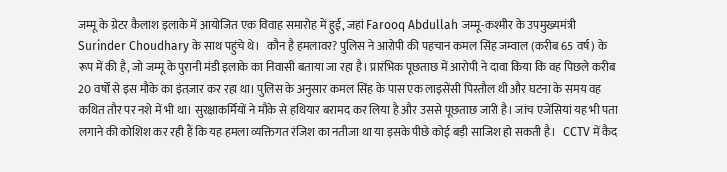जम्मू के ग्रेटर कैलाश इलाके में आयोजित एक विवाह समारोह में हुई, जहां Farooq Abdullah जम्मू-कश्मीर के उपमुख्यमंत्री Surinder Choudhary के साथ पहुंचे थे।   कौन है हमलावर? पुलिस ने आरोपी की पहचान कमल सिंह जम्वाल (करीब 65 वर्ष) के रूप में की है, जो जम्मू के पुरानी मंडी इलाके का निवासी बताया जा रहा है। प्रारंभिक पूछताछ में आरोपी ने दावा किया कि वह पिछले करीब 20 वर्षों से इस मौके का इंतज़ार कर रहा था। पुलिस के अनुसार कमल सिंह के पास एक लाइसेंसी पिस्तौल थी और घटना के समय वह कथित तौर पर नशे में भी था। सुरक्षाकर्मियों ने मौके से हथियार बरामद कर लिया है और उससे पूछताछ जारी है। जांच एजेंसियां यह भी पता लगाने की कोशिश कर रही हैं कि यह हमला व्यक्तिगत रंजिश का नतीजा था या इसके पीछे कोई बड़ी साजिश हो सकती है।   CCTV में कैद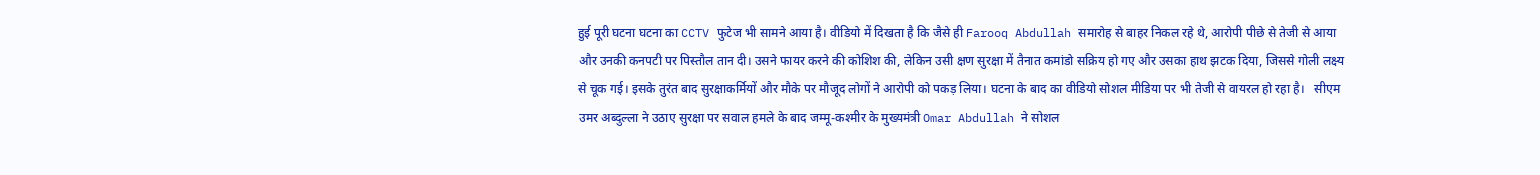हुई पूरी घटना घटना का CCTV फुटेज भी सामने आया है। वीडियो में दिखता है कि जैसे ही Farooq Abdullah समारोह से बाहर निकल रहे थे, आरोपी पीछे से तेजी से आया और उनकी कनपटी पर पिस्तौल तान दी। उसने फायर करने की कोशिश की, लेकिन उसी क्षण सुरक्षा में तैनात कमांडो सक्रिय हो गए और उसका हाथ झटक दिया, जिससे गोली लक्ष्य से चूक गई। इसके तुरंत बाद सुरक्षाकर्मियों और मौके पर मौजूद लोगों ने आरोपी को पकड़ लिया। घटना के बाद का वीडियो सोशल मीडिया पर भी तेजी से वायरल हो रहा है।   सीएम उमर अब्दुल्ला ने उठाए सुरक्षा पर सवाल हमले के बाद जम्मू-कश्मीर के मुख्यमंत्री Omar Abdullah ने सोशल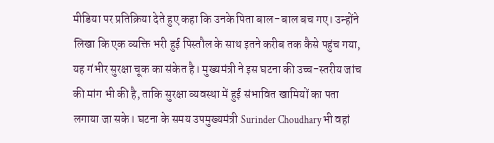मीडिया पर प्रतिक्रिया देते हुए कहा कि उनके पिता बाल-बाल बच गए। उन्होंने लिखा कि एक व्यक्ति भरी हुई पिस्तौल के साथ इतने करीब तक कैसे पहुंच गया, यह गंभीर सुरक्षा चूक का संकेत है। मुख्यमंत्री ने इस घटना की उच्च-स्तरीय जांच की मांग भी की है, ताकि सुरक्षा व्यवस्था में हुई संभावित खामियों का पता लगाया जा सके। घटना के समय उपमुख्यमंत्री Surinder Choudhary भी वहां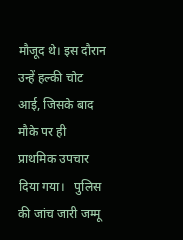मौजूद थे। इस दौरान उन्हें हल्की चोट आई, जिसके बाद मौके पर ही प्राथमिक उपचार दिया गया।   पुलिस की जांच जारी जम्मू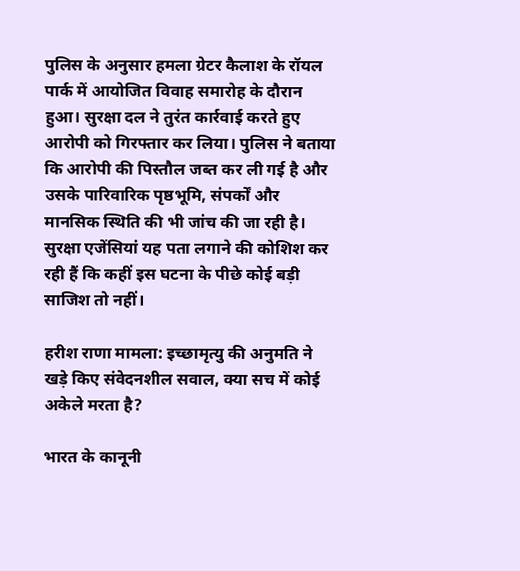पुलिस के अनुसार हमला ग्रेटर कैलाश के रॉयल पार्क में आयोजित विवाह समारोह के दौरान हुआ। सुरक्षा दल ने तुरंत कार्रवाई करते हुए आरोपी को गिरफ्तार कर लिया। पुलिस ने बताया कि आरोपी की पिस्तौल जब्त कर ली गई है और उसके पारिवारिक पृष्ठभूमि, संपर्कों और मानसिक स्थिति की भी जांच की जा रही है। सुरक्षा एजेंसियां यह पता लगाने की कोशिश कर रही हैं कि कहीं इस घटना के पीछे कोई बड़ी साजिश तो नहीं।

हरीश राणा मामला: इच्छामृत्यु की अनुमति ने खड़े किए संवेदनशील सवाल, क्या सच में कोई अकेले मरता है?

भारत के कानूनी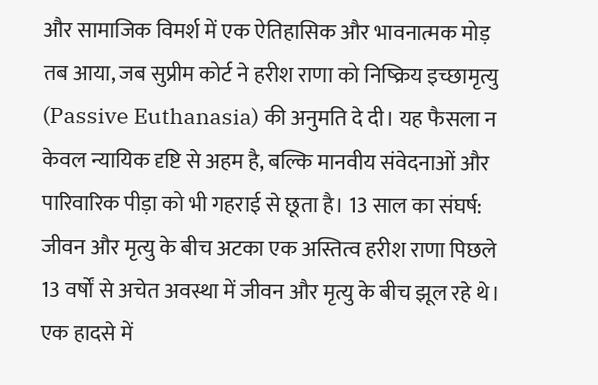और सामाजिक विमर्श में एक ऐतिहासिक और भावनात्मक मोड़ तब आया, जब सुप्रीम कोर्ट ने हरीश राणा को निष्क्रिय इच्छामृत्यु (Passive Euthanasia) की अनुमति दे दी। यह फैसला न केवल न्यायिक दृष्टि से अहम है, बल्कि मानवीय संवेदनाओं और पारिवारिक पीड़ा को भी गहराई से छूता है। 13 साल का संघर्ष: जीवन और मृत्यु के बीच अटका एक अस्तित्व हरीश राणा पिछले 13 वर्षों से अचेत अवस्था में जीवन और मृत्यु के बीच झूल रहे थे। एक हादसे में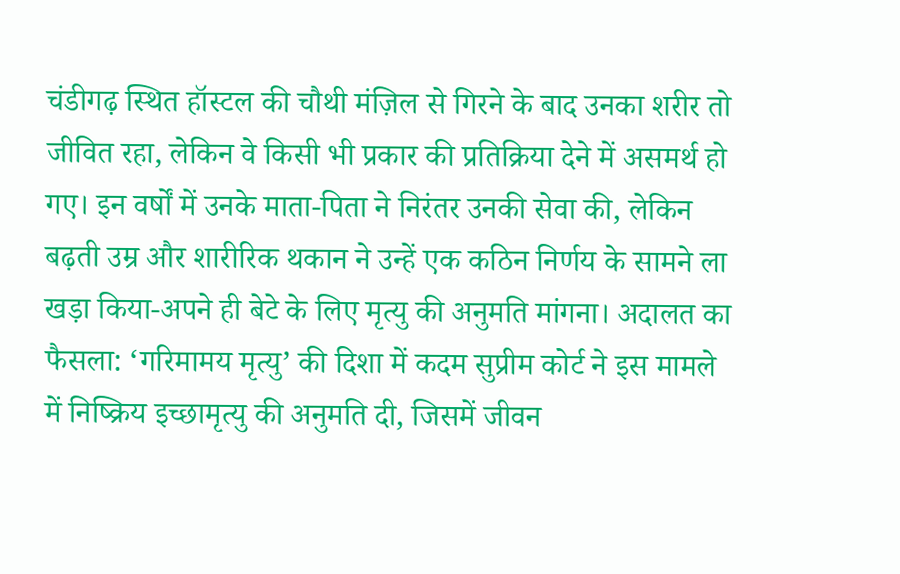चंडीगढ़ स्थित हॉस्टल की चौथी मंज़िल से गिरने के बाद उनका शरीर तो जीवित रहा, लेकिन वे किसी भी प्रकार की प्रतिक्रिया देने में असमर्थ हो गए। इन वर्षों में उनके माता-पिता ने निरंतर उनकी सेवा की, लेकिन बढ़ती उम्र और शारीरिक थकान ने उन्हें एक कठिन निर्णय के सामने ला खड़ा किया-अपने ही बेटे के लिए मृत्यु की अनुमति मांगना। अदालत का फैसला: ‘गरिमामय मृत्यु’ की दिशा में कदम सुप्रीम कोर्ट ने इस मामले में निष्क्रिय इच्छामृत्यु की अनुमति दी, जिसमें जीवन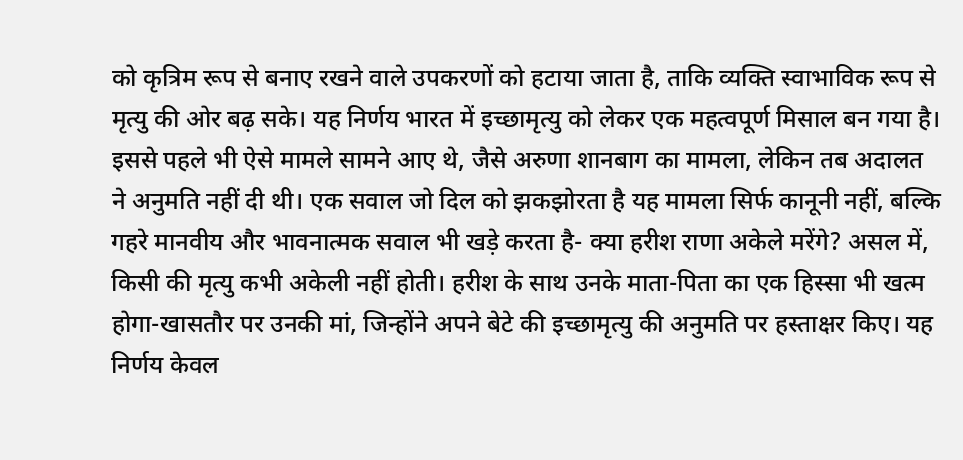को कृत्रिम रूप से बनाए रखने वाले उपकरणों को हटाया जाता है, ताकि व्यक्ति स्वाभाविक रूप से मृत्यु की ओर बढ़ सके। यह निर्णय भारत में इच्छामृत्यु को लेकर एक महत्वपूर्ण मिसाल बन गया है। इससे पहले भी ऐसे मामले सामने आए थे, जैसे अरुणा शानबाग का मामला, लेकिन तब अदालत ने अनुमति नहीं दी थी। एक सवाल जो दिल को झकझोरता है यह मामला सिर्फ कानूनी नहीं, बल्कि गहरे मानवीय और भावनात्मक सवाल भी खड़े करता है- क्या हरीश राणा अकेले मरेंगे? असल में, किसी की मृत्यु कभी अकेली नहीं होती। हरीश के साथ उनके माता-पिता का एक हिस्सा भी खत्म होगा-खासतौर पर उनकी मां, जिन्होंने अपने बेटे की इच्छामृत्यु की अनुमति पर हस्ताक्षर किए। यह निर्णय केवल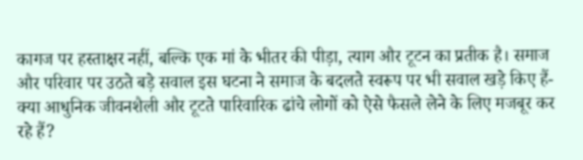कागज पर हस्ताक्षर नहीं, बल्कि एक मां के भीतर की पीड़ा, त्याग और टूटन का प्रतीक है। समाज और परिवार पर उठते बड़े सवाल इस घटना ने समाज के बदलते स्वरूप पर भी सवाल खड़े किए हैं- क्या आधुनिक जीवनशैली और टूटते पारिवारिक ढांचे लोगों को ऐसे फैसले लेने के लिए मजबूर कर रहे हैं?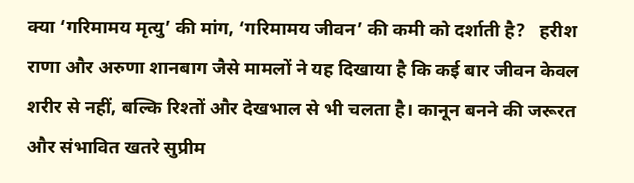क्या ‘गरिमामय मृत्यु’ की मांग, ‘गरिमामय जीवन’ की कमी को दर्शाती है?   हरीश राणा और अरुणा शानबाग जैसे मामलों ने यह दिखाया है कि कई बार जीवन केवल शरीर से नहीं, बल्कि रिश्तों और देखभाल से भी चलता है। कानून बनने की जरूरत और संभावित खतरे सुप्रीम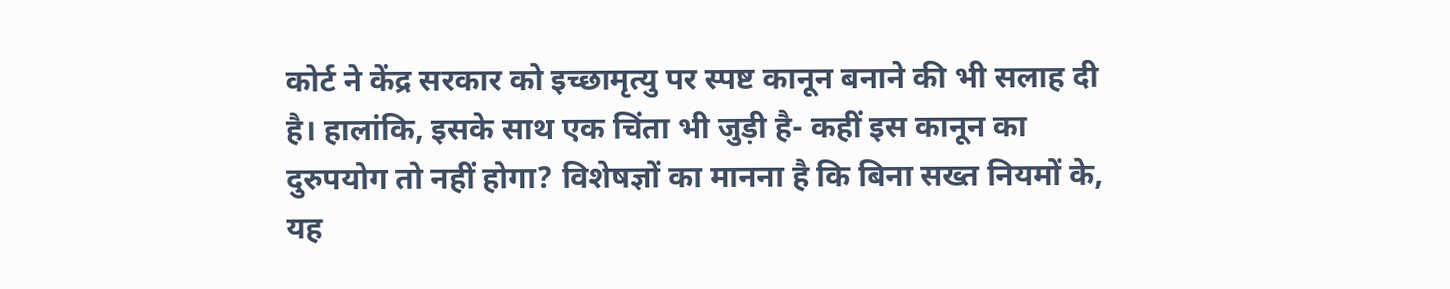कोर्ट ने केंद्र सरकार को इच्छामृत्यु पर स्पष्ट कानून बनाने की भी सलाह दी है। हालांकि, इसके साथ एक चिंता भी जुड़ी है- कहीं इस कानून का दुरुपयोग तो नहीं होगा? विशेषज्ञों का मानना है कि बिना सख्त नियमों के, यह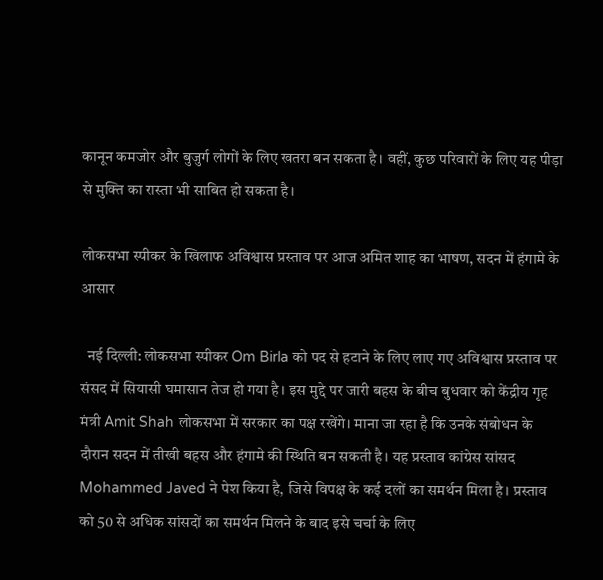कानून कमजोर और बुजुर्ग लोगों के लिए खतरा बन सकता है। वहीं, कुछ परिवारों के लिए यह पीड़ा से मुक्ति का रास्ता भी साबित हो सकता है।

लोकसभा स्पीकर के खिलाफ अविश्वास प्रस्ताव पर आज अमित शाह का भाषण, सदन में हंगामे के आसार

  नई दिल्ली: लोकसभा स्पीकर Om Birla को पद से हटाने के लिए लाए गए अविश्वास प्रस्ताव पर संसद में सियासी घमासान तेज हो गया है। इस मुद्दे पर जारी बहस के बीच बुधवार को केंद्रीय गृह मंत्री Amit Shah लोकसभा में सरकार का पक्ष रखेंगे। माना जा रहा है कि उनके संबोधन के दौरान सदन में तीखी बहस और हंगामे की स्थिति बन सकती है। यह प्रस्ताव कांग्रेस सांसद Mohammed Javed ने पेश किया है, जिसे विपक्ष के कई दलों का समर्थन मिला है। प्रस्ताव को 50 से अधिक सांसदों का समर्थन मिलने के बाद इसे चर्चा के लिए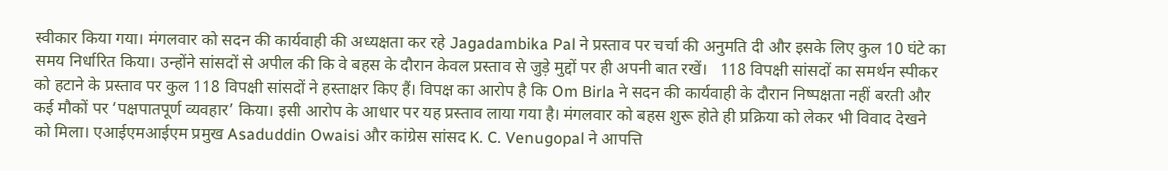स्वीकार किया गया। मंगलवार को सदन की कार्यवाही की अध्यक्षता कर रहे Jagadambika Pal ने प्रस्ताव पर चर्चा की अनुमति दी और इसके लिए कुल 10 घंटे का समय निर्धारित किया। उन्होंने सांसदों से अपील की कि वे बहस के दौरान केवल प्रस्ताव से जुड़े मुद्दों पर ही अपनी बात रखें।   118 विपक्षी सांसदों का समर्थन स्पीकर को हटाने के प्रस्ताव पर कुल 118 विपक्षी सांसदों ने हस्ताक्षर किए हैं। विपक्ष का आरोप है कि Om Birla ने सदन की कार्यवाही के दौरान निष्पक्षता नहीं बरती और कई मौकों पर ‘पक्षपातपूर्ण व्यवहार’ किया। इसी आरोप के आधार पर यह प्रस्ताव लाया गया है। मंगलवार को बहस शुरू होते ही प्रक्रिया को लेकर भी विवाद देखने को मिला। एआईएमआईएम प्रमुख Asaduddin Owaisi और कांग्रेस सांसद K. C. Venugopal ने आपत्ति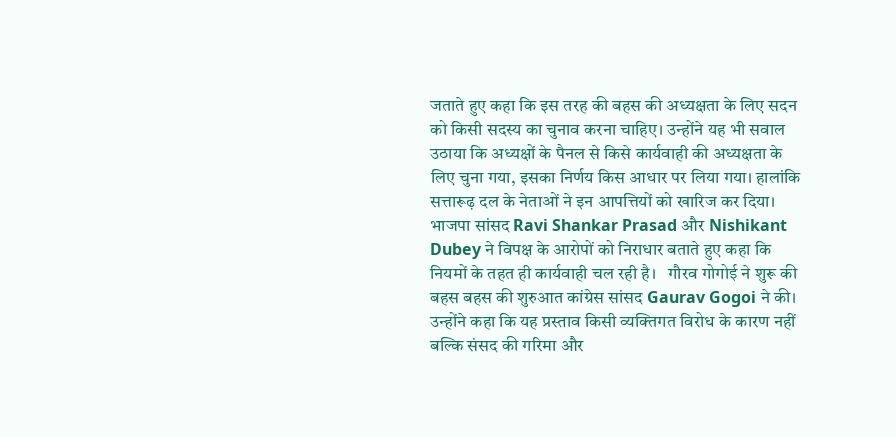जताते हुए कहा कि इस तरह की बहस की अध्यक्षता के लिए सदन को किसी सदस्य का चुनाव करना चाहिए। उन्होंने यह भी सवाल उठाया कि अध्यक्षों के पैनल से किसे कार्यवाही की अध्यक्षता के लिए चुना गया, इसका निर्णय किस आधार पर लिया गया। हालांकि सत्तारूढ़ दल के नेताओं ने इन आपत्तियों को खारिज कर दिया। भाजपा सांसद Ravi Shankar Prasad और Nishikant Dubey ने विपक्ष के आरोपों को निराधार बताते हुए कहा कि नियमों के तहत ही कार्यवाही चल रही है।   गौरव गोगोई ने शुरू की बहस बहस की शुरुआत कांग्रेस सांसद Gaurav Gogoi ने की। उन्होंने कहा कि यह प्रस्ताव किसी व्यक्तिगत विरोध के कारण नहीं बल्कि संसद की गरिमा और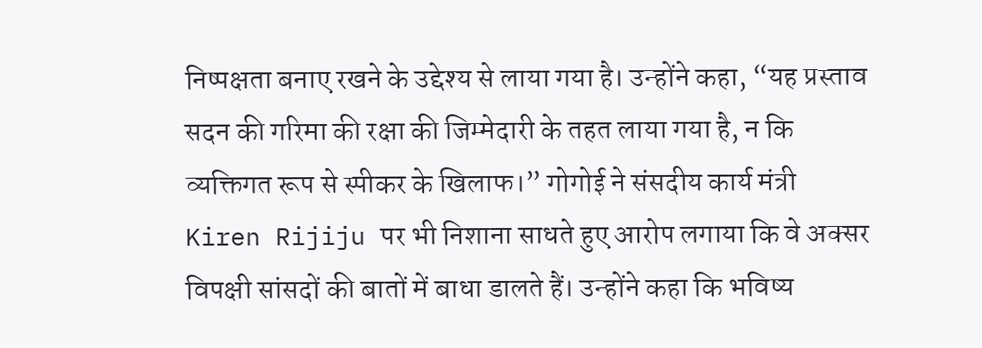निष्पक्षता बनाए रखने के उद्देश्य से लाया गया है। उन्होंने कहा, “यह प्रस्ताव सदन की गरिमा की रक्षा की जिम्मेदारी के तहत लाया गया है, न कि व्यक्तिगत रूप से स्पीकर के खिलाफ।” गोगोई ने संसदीय कार्य मंत्री Kiren Rijiju पर भी निशाना साधते हुए आरोप लगाया कि वे अक्सर विपक्षी सांसदों की बातों में बाधा डालते हैं। उन्होंने कहा कि भविष्य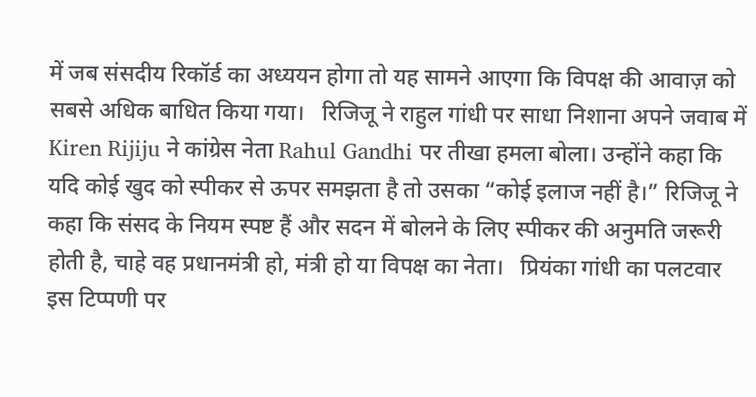में जब संसदीय रिकॉर्ड का अध्ययन होगा तो यह सामने आएगा कि विपक्ष की आवाज़ को सबसे अधिक बाधित किया गया।   रिजिजू ने राहुल गांधी पर साधा निशाना अपने जवाब में Kiren Rijiju ने कांग्रेस नेता Rahul Gandhi पर तीखा हमला बोला। उन्होंने कहा कि यदि कोई खुद को स्पीकर से ऊपर समझता है तो उसका “कोई इलाज नहीं है।” रिजिजू ने कहा कि संसद के नियम स्पष्ट हैं और सदन में बोलने के लिए स्पीकर की अनुमति जरूरी होती है, चाहे वह प्रधानमंत्री हो, मंत्री हो या विपक्ष का नेता।   प्रियंका गांधी का पलटवार इस टिप्पणी पर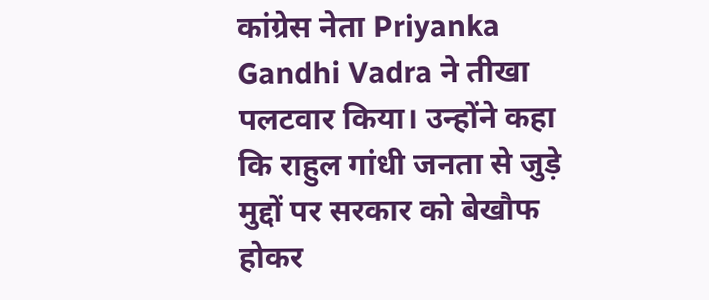कांग्रेस नेता Priyanka Gandhi Vadra ने तीखा पलटवार किया। उन्होंने कहा कि राहुल गांधी जनता से जुड़े मुद्दों पर सरकार को बेखौफ होकर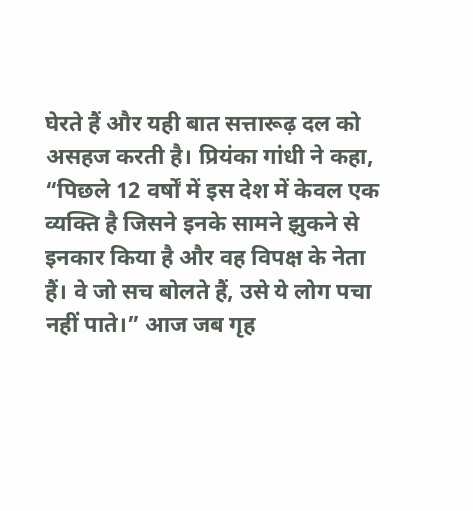घेरते हैं और यही बात सत्तारूढ़ दल को असहज करती है। प्रियंका गांधी ने कहा, “पिछले 12 वर्षों में इस देश में केवल एक व्यक्ति है जिसने इनके सामने झुकने से इनकार किया है और वह विपक्ष के नेता हैं। वे जो सच बोलते हैं, उसे ये लोग पचा नहीं पाते।” आज जब गृह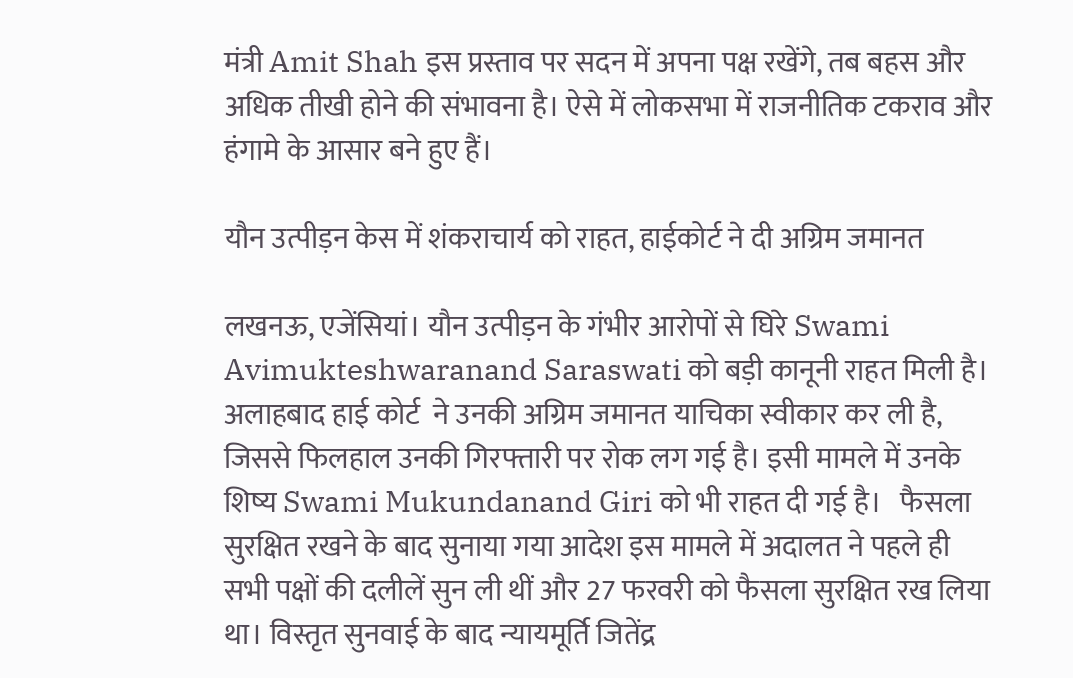मंत्री Amit Shah इस प्रस्ताव पर सदन में अपना पक्ष रखेंगे, तब बहस और अधिक तीखी होने की संभावना है। ऐसे में लोकसभा में राजनीतिक टकराव और हंगामे के आसार बने हुए हैं।

यौन उत्पीड़न केस में शंकराचार्य को राहत, हाईकोर्ट ने दी अग्रिम जमानत

लखनऊ, एजेंसियां। यौन उत्पीड़न के गंभीर आरोपों से घिरे Swami Avimukteshwaranand Saraswati को बड़ी कानूनी राहत मिली है। अलाहबाद हाई कोर्ट  ने उनकी अग्रिम जमानत याचिका स्वीकार कर ली है, जिससे फिलहाल उनकी गिरफ्तारी पर रोक लग गई है। इसी मामले में उनके शिष्य Swami Mukundanand Giri को भी राहत दी गई है।   फैसला सुरक्षित रखने के बाद सुनाया गया आदेश इस मामले में अदालत ने पहले ही सभी पक्षों की दलीलें सुन ली थीं और 27 फरवरी को फैसला सुरक्षित रख लिया था। विस्तृत सुनवाई के बाद न्यायमूर्ति जितेंद्र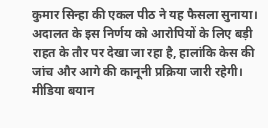कुमार सिन्हा की एकल पीठ ने यह फैसला सुनाया। अदालत के इस निर्णय को आरोपियों के लिए बड़ी राहत के तौर पर देखा जा रहा है, हालांकि केस की जांच और आगे की कानूनी प्रक्रिया जारी रहेगी।   मीडिया बयान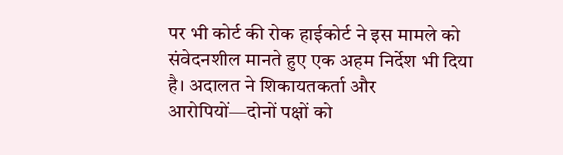पर भी कोर्ट की रोक हाईकोर्ट ने इस मामले को संवेदनशील मानते हुए एक अहम निर्देश भी दिया है। अदालत ने शिकायतकर्ता और आरोपियों—दोनों पक्षों को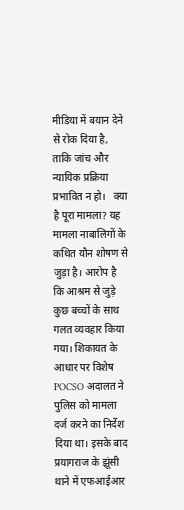मीडिया में बयान देने से रोक दिया है, ताकि जांच और न्यायिक प्रक्रिया प्रभावित न हो।   क्या है पूरा मामला? यह मामला नाबालिगों के कथित यौन शोषण से जुड़ा है। आरोप है कि आश्रम से जुड़े कुछ बच्चों के साथ गलत व्यवहार किया गया। शिकायत के आधार पर विशेष POCSO अदालत ने पुलिस को मामला दर्ज करने का निर्देश दिया था। इसके बाद प्रयागराज के झूंसी थाने में एफआईआर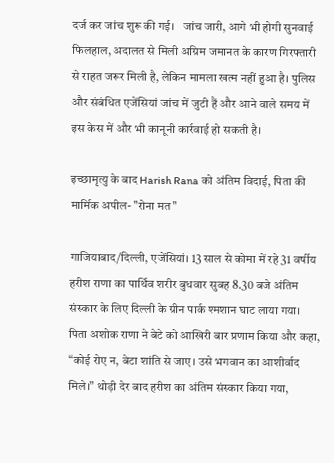दर्ज कर जांच शुरू की गई।   जांच जारी, आगे भी होगी सुनवाई फिलहाल, अदालत से मिली अग्रिम जमानत के कारण गिरफ्तारी से राहत जरूर मिली है, लेकिन मामला खत्म नहीं हुआ है। पुलिस और संबंधित एजेंसियां जांच में जुटी हैं और आने वाले समय में इस केस में और भी कानूनी कार्रवाई हो सकती है।

इच्छामृत्यु के बाद Harish Rana को अंतिम विदाई, पिता की मार्मिक अपील- "रोना मत"

गाजियाबाद/दिल्ली, एजेंसियां। 13 साल से कोमा में रहे 31 वर्षीय हरीश राणा का पार्थिव शरीर बुधवार सुबह 8.30 बजे अंतिम संस्कार के लिए दिल्ली के ग्रीन पार्क श्मशान घाट लाया गया। पिता अशोक राणा ने बेटे को आखिरी बार प्रणाम किया और कहा, “कोई रोए न, बेटा शांति से जाए। उसे भगवान का आशीर्वाद मिले।” थोड़ी देर बाद हरीश का अंतिम संस्कार किया गया,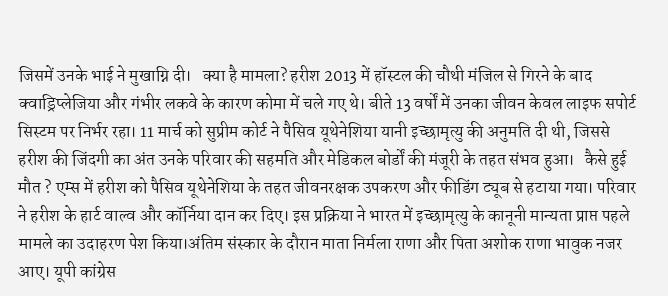जिसमें उनके भाई ने मुखाग्नि दी।   क्या है मामला? हरीश 2013 में हॉस्टल की चौथी मंजिल से गिरने के बाद क्वाड्रिप्लेजिया और गंभीर लकवे के कारण कोमा में चले गए थे। बीते 13 वर्षों में उनका जीवन केवल लाइफ सपोर्ट सिस्टम पर निर्भर रहा। 11 मार्च को सुप्रीम कोर्ट ने पैसिव यूथेनेशिया यानी इच्छामृत्यु की अनुमति दी थी, जिससे हरीश की जिंदगी का अंत उनके परिवार की सहमति और मेडिकल बोर्डों की मंजूरी के तहत संभव हुआ।   कैसे हुई  मौत ? एम्स में हरीश को पैसिव यूथेनेशिया के तहत जीवनरक्षक उपकरण और फीडिंग ट्यूब से हटाया गया। परिवार ने हरीश के हार्ट वाल्व और कॉर्निया दान कर दिए। इस प्रक्रिया ने भारत में इच्छामृत्यु के कानूनी मान्यता प्राप्त पहले मामले का उदाहरण पेश किया।अंतिम संस्कार के दौरान माता निर्मला राणा और पिता अशोक राणा भावुक नजर आए। यूपी कांग्रेस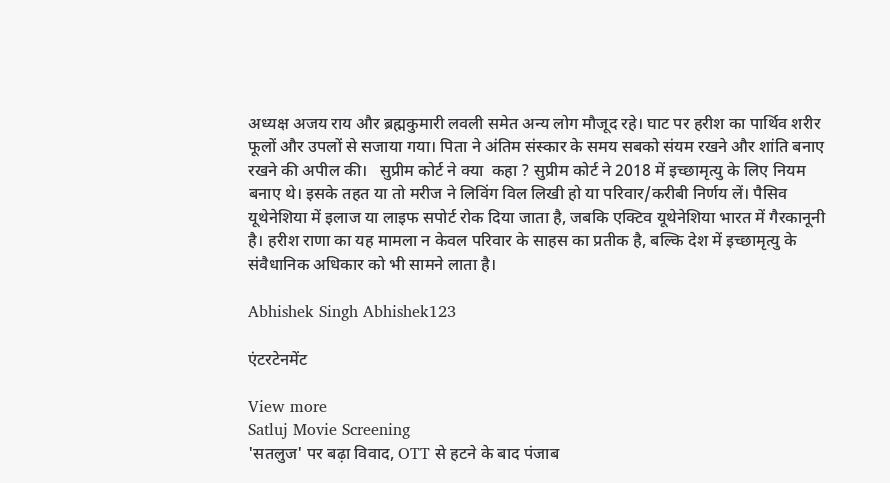अध्यक्ष अजय राय और ब्रह्मकुमारी लवली समेत अन्य लोग मौजूद रहे। घाट पर हरीश का पार्थिव शरीर फूलों और उपलों से सजाया गया। पिता ने अंतिम संस्कार के समय सबको संयम रखने और शांति बनाए रखने की अपील की।   सुप्रीम कोर्ट ने क्या  कहा ? सुप्रीम कोर्ट ने 2018 में इच्छामृत्यु के लिए नियम बनाए थे। इसके तहत या तो मरीज ने लिविंग विल लिखी हो या परिवार/करीबी निर्णय लें। पैसिव यूथेनेशिया में इलाज या लाइफ सपोर्ट रोक दिया जाता है, जबकि एक्टिव यूथेनेशिया भारत में गैरकानूनी है। हरीश राणा का यह मामला न केवल परिवार के साहस का प्रतीक है, बल्कि देश में इच्छामृत्यु के संवैधानिक अधिकार को भी सामने लाता है।

Abhishek Singh Abhishek123

एंटरटेनमेंट

View more
Satluj Movie Screening
'सतलुज' पर बढ़ा विवाद, OTT से हटने के बाद पंजाब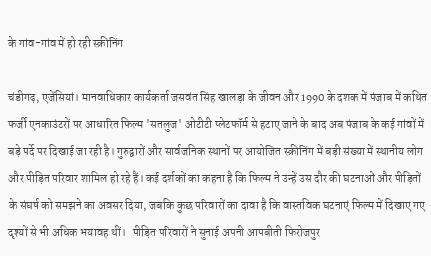के गांव-गांव में हो रही स्क्रीनिंग

चंडीगढ़, एजेंसियां। मानवाधिकार कार्यकर्ता जसवंत सिंह खालड़ा के जीवन और 1990 के दशक में पंजाब में कथित फर्जी एनकाउंटरों पर आधारित फिल्म 'सतलुज' ओटीटी प्लेटफॉर्म से हटाए जाने के बाद अब पंजाब के कई गांवों में बड़े पर्दे पर दिखाई जा रही है। गुरुद्वारों और सार्वजनिक स्थानों पर आयोजित स्क्रीनिंग में बड़ी संख्या में स्थानीय लोग और पीड़ित परिवार शामिल हो रहे हैं। कई दर्शकों का कहना है कि फिल्म ने उन्हें उस दौर की घटनाओं और पीड़ितों के संघर्ष को समझने का अवसर दिया, जबकि कुछ परिवारों का दावा है कि वास्तविक घटनाएं फिल्म में दिखाए गए दृश्यों से भी अधिक भयावह थीं।   पीड़ित परिवारों ने सुनाई अपनी आपबीती फिरोजपुर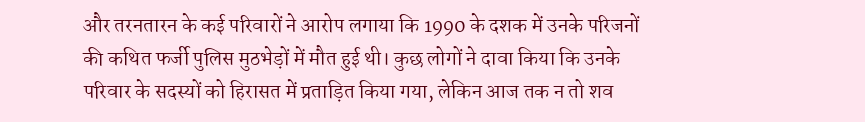और तरनतारन के कई परिवारों ने आरोप लगाया कि 1990 के दशक में उनके परिजनों की कथित फर्जी पुलिस मुठभेड़ों में मौत हुई थी। कुछ लोगों ने दावा किया कि उनके परिवार के सदस्यों को हिरासत में प्रताड़ित किया गया, लेकिन आज तक न तो शव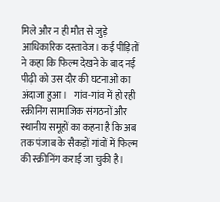मिले और न ही मौत से जुड़े आधिकारिक दस्तावेज। कई पीड़ितों ने कहा कि फिल्म देखने के बाद नई पीढ़ी को उस दौर की घटनाओं का अंदाजा हुआ।   गांव-गांव में हो रही स्क्रीनिंग सामाजिक संगठनों और स्थानीय समूहों का कहना है कि अब तक पंजाब के सैकड़ों गांवों में फिल्म की स्क्रीनिंग कराई जा चुकी है।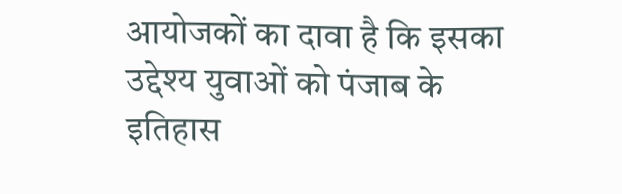आयोजकों का दावा है कि इसका उद्देश्य युवाओं को पंजाब के इतिहास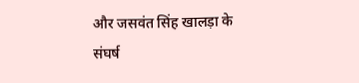और जसवंत सिंह खालड़ा के संघर्ष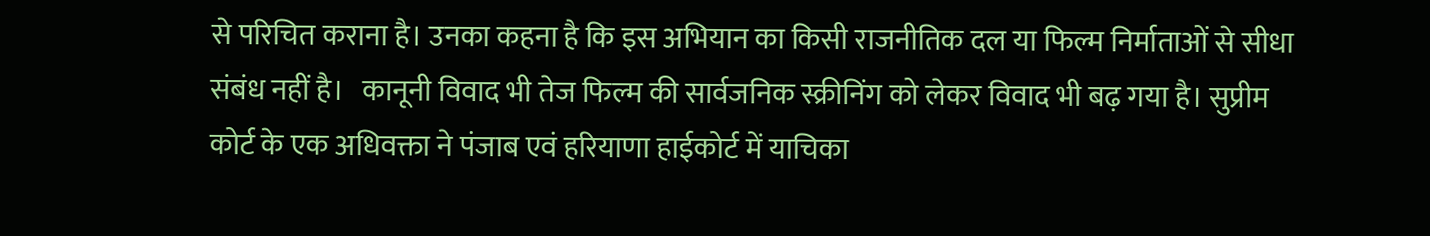से परिचित कराना है। उनका कहना है कि इस अभियान का किसी राजनीतिक दल या फिल्म निर्माताओं से सीधा संबंध नहीं है।   कानूनी विवाद भी तेज फिल्म की सार्वजनिक स्क्रीनिंग को लेकर विवाद भी बढ़ गया है। सुप्रीम कोर्ट के एक अधिवक्ता ने पंजाब एवं हरियाणा हाईकोर्ट में याचिका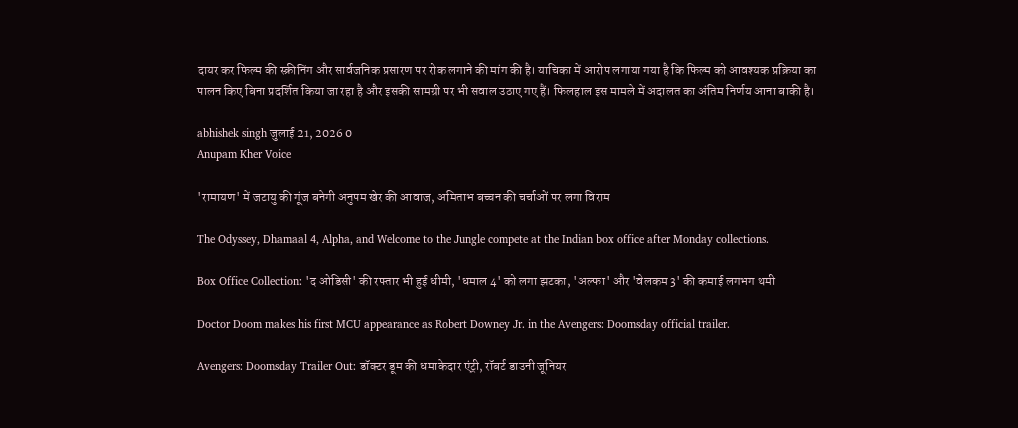दायर कर फिल्म की स्क्रीनिंग और सार्वजनिक प्रसारण पर रोक लगाने की मांग की है। याचिका में आरोप लगाया गया है कि फिल्म को आवश्यक प्रक्रिया का पालन किए बिना प्रदर्शित किया जा रहा है और इसकी सामग्री पर भी सवाल उठाए गए हैं। फिलहाल इस मामले में अदालत का अंतिम निर्णय आना बाकी है।

abhishek singh जुलाई 21, 2026 0
Anupam Kher Voice

'रामायण' में जटायु की गूंज बनेगी अनुपम खेर की आवाज, अमिताभ बच्चन की चर्चाओं पर लगा विराम

The Odyssey, Dhamaal 4, Alpha, and Welcome to the Jungle compete at the Indian box office after Monday collections.

Box Office Collection: 'द ओडिसी' की रफ्तार भी हुई धीमी, 'धमाल 4' को लगा झटका, 'अल्फा' और 'वेलकम 3' की कमाई लगभग थमी

Doctor Doom makes his first MCU appearance as Robert Downey Jr. in the Avengers: Doomsday official trailer.

Avengers: Doomsday Trailer Out: डॉक्टर डूम की धमाकेदार एंट्री, रॉबर्ट डाउनी जूनियर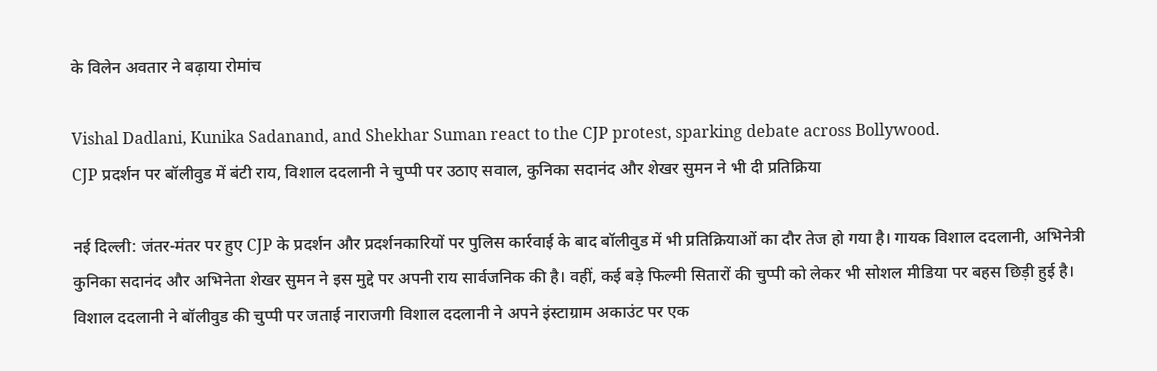के विलेन अवतार ने बढ़ाया रोमांच

Vishal Dadlani, Kunika Sadanand, and Shekhar Suman react to the CJP protest, sparking debate across Bollywood.
CJP प्रदर्शन पर बॉलीवुड में बंटी राय, विशाल ददलानी ने चुप्पी पर उठाए सवाल, कुनिका सदानंद और शेखर सुमन ने भी दी प्रतिक्रिया

नई दिल्ली: जंतर-मंतर पर हुए CJP के प्रदर्शन और प्रदर्शनकारियों पर पुलिस कार्रवाई के बाद बॉलीवुड में भी प्रतिक्रियाओं का दौर तेज हो गया है। गायक विशाल ददलानी, अभिनेत्री कुनिका सदानंद और अभिनेता शेखर सुमन ने इस मुद्दे पर अपनी राय सार्वजनिक की है। वहीं, कई बड़े फिल्मी सितारों की चुप्पी को लेकर भी सोशल मीडिया पर बहस छिड़ी हुई है। विशाल ददलानी ने बॉलीवुड की चुप्पी पर जताई नाराजगी विशाल ददलानी ने अपने इंस्टाग्राम अकाउंट पर एक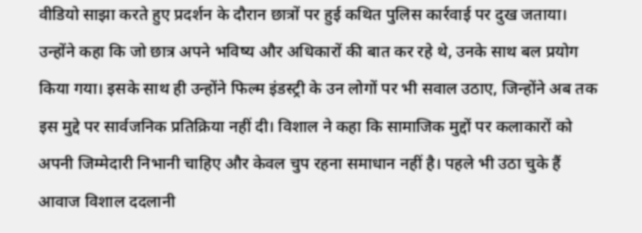वीडियो साझा करते हुए प्रदर्शन के दौरान छात्रों पर हुई कथित पुलिस कार्रवाई पर दुख जताया। उन्होंने कहा कि जो छात्र अपने भविष्य और अधिकारों की बात कर रहे थे, उनके साथ बल प्रयोग किया गया। इसके साथ ही उन्होंने फिल्म इंडस्ट्री के उन लोगों पर भी सवाल उठाए, जिन्होंने अब तक इस मुद्दे पर सार्वजनिक प्रतिक्रिया नहीं दी। विशाल ने कहा कि सामाजिक मुद्दों पर कलाकारों को अपनी जिम्मेदारी निभानी चाहिए और केवल चुप रहना समाधान नहीं है। पहले भी उठा चुके हैं आवाज विशाल ददलानी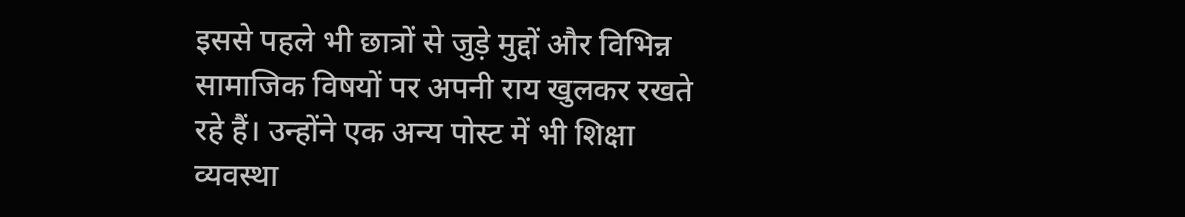इससे पहले भी छात्रों से जुड़े मुद्दों और विभिन्न सामाजिक विषयों पर अपनी राय खुलकर रखते रहे हैं। उन्होंने एक अन्य पोस्ट में भी शिक्षा व्यवस्था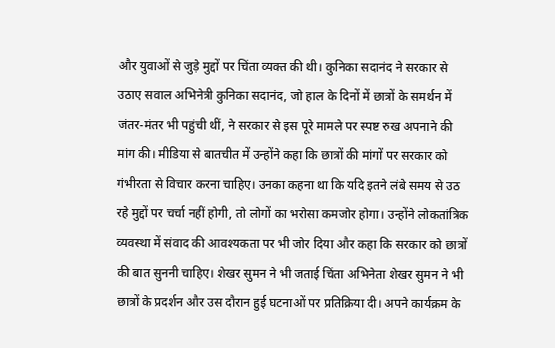और युवाओं से जुड़े मुद्दों पर चिंता व्यक्त की थी। कुनिका सदानंद ने सरकार से उठाए सवाल अभिनेत्री कुनिका सदानंद, जो हाल के दिनों में छात्रों के समर्थन में जंतर-मंतर भी पहुंची थीं, ने सरकार से इस पूरे मामले पर स्पष्ट रुख अपनाने की मांग की। मीडिया से बातचीत में उन्होंने कहा कि छात्रों की मांगों पर सरकार को गंभीरता से विचार करना चाहिए। उनका कहना था कि यदि इतने लंबे समय से उठ रहे मुद्दों पर चर्चा नहीं होगी, तो लोगों का भरोसा कमजोर होगा। उन्होंने लोकतांत्रिक व्यवस्था में संवाद की आवश्यकता पर भी जोर दिया और कहा कि सरकार को छात्रों की बात सुननी चाहिए। शेखर सुमन ने भी जताई चिंता अभिनेता शेखर सुमन ने भी छात्रों के प्रदर्शन और उस दौरान हुई घटनाओं पर प्रतिक्रिया दी। अपने कार्यक्रम के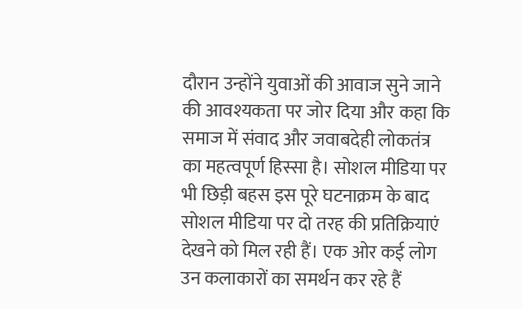दौरान उन्होंने युवाओं की आवाज सुने जाने की आवश्यकता पर जोर दिया और कहा कि समाज में संवाद और जवाबदेही लोकतंत्र का महत्वपूर्ण हिस्सा है। सोशल मीडिया पर भी छिड़ी बहस इस पूरे घटनाक्रम के बाद सोशल मीडिया पर दो तरह की प्रतिक्रियाएं देखने को मिल रही हैं। एक ओर कई लोग उन कलाकारों का समर्थन कर रहे हैं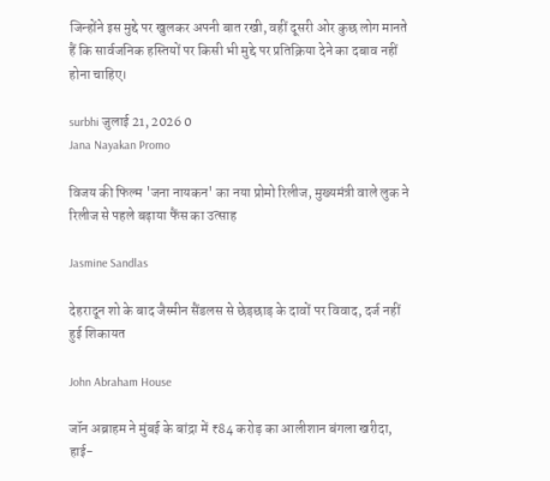जिन्होंने इस मुद्दे पर खुलकर अपनी बात रखी, वहीं दूसरी ओर कुछ लोग मानते हैं कि सार्वजनिक हस्तियों पर किसी भी मुद्दे पर प्रतिक्रिया देने का दबाव नहीं होना चाहिए।

surbhi जुलाई 21, 2026 0
Jana Nayakan Promo

विजय की फिल्म 'जना नायकन' का नया प्रोमो रिलीज, मुख्यमंत्री वाले लुक ने रिलीज से पहले बढ़ाया फैंस का उत्साह

Jasmine Sandlas

देहरादून शो के बाद जैस्मीन सैंडलस से छेड़छाड़ के दावों पर विवाद, दर्ज नहीं हुई शिकायत

John Abraham House

जॉन अब्राहम ने मुंबई के बांद्रा में ₹84 करोड़ का आलीशान बंगला खरीदा, हाई-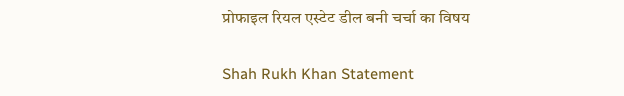प्रोफाइल रियल एस्टेट डील बनी चर्चा का विषय

Shah Rukh Khan Statement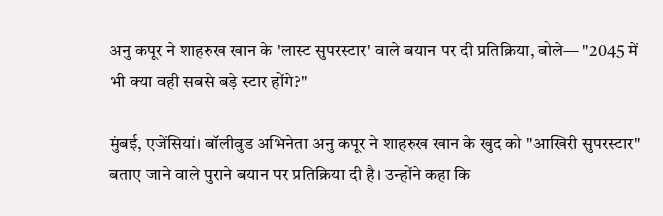अनु कपूर ने शाहरुख खान के 'लास्ट सुपरस्टार' वाले बयान पर दी प्रतिक्रिया, बोले— "2045 में भी क्या वही सबसे बड़े स्टार होंगे?"

मुंबई, एजेंसियां। बॉलीवुड अभिनेता अनु कपूर ने शाहरुख खान के खुद को "आखिरी सुपरस्टार" बताए जाने वाले पुराने बयान पर प्रतिक्रिया दी है। उन्होंने कहा कि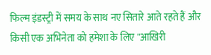फिल्म इंडस्ट्री में समय के साथ नए सितारे आते रहते हैं और किसी एक अभिनेता को हमेशा के लिए "आखिरी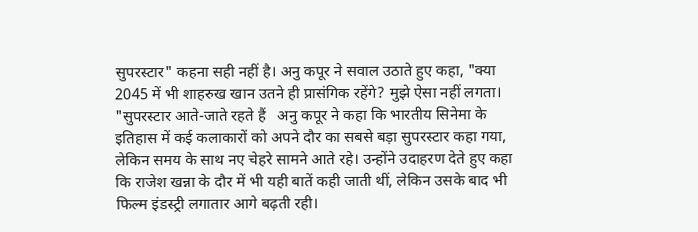सुपरस्टार" कहना सही नहीं है। अनु कपूर ने सवाल उठाते हुए कहा, "क्या 2045 में भी शाहरुख खान उतने ही प्रासंगिक रहेंगे? मुझे ऐसा नहीं लगता।   "सुपरस्टार आते-जाते रहते हैं   अनु कपूर ने कहा कि भारतीय सिनेमा के इतिहास में कई कलाकारों को अपने दौर का सबसे बड़ा सुपरस्टार कहा गया, लेकिन समय के साथ नए चेहरे सामने आते रहे। उन्होंने उदाहरण देते हुए कहा कि राजेश खन्ना के दौर में भी यही बातें कही जाती थीं, लेकिन उसके बाद भी फिल्म इंडस्ट्री लगातार आगे बढ़ती रही।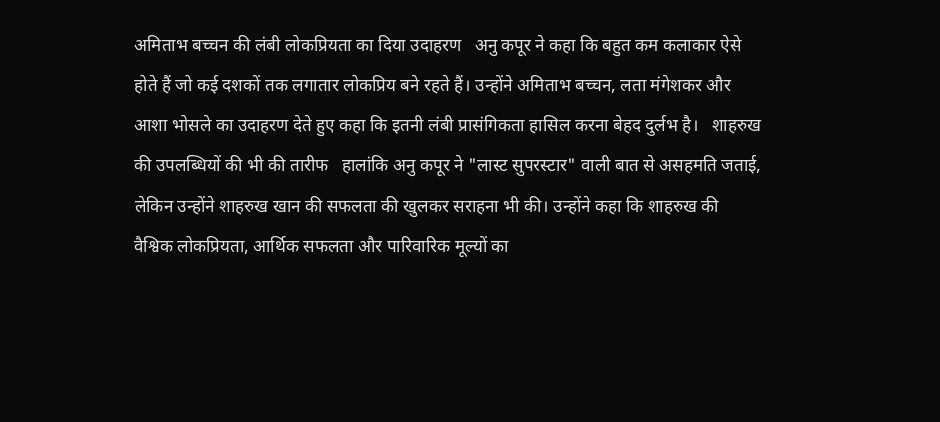अमिताभ बच्चन की लंबी लोकप्रियता का दिया उदाहरण   अनु कपूर ने कहा कि बहुत कम कलाकार ऐसे होते हैं जो कई दशकों तक लगातार लोकप्रिय बने रहते हैं। उन्होंने अमिताभ बच्चन, लता मंगेशकर और आशा भोसले का उदाहरण देते हुए कहा कि इतनी लंबी प्रासंगिकता हासिल करना बेहद दुर्लभ है।   शाहरुख की उपलब्धियों की भी की तारीफ   हालांकि अनु कपूर ने "लास्ट सुपरस्टार" वाली बात से असहमति जताई, लेकिन उन्होंने शाहरुख खान की सफलता की खुलकर सराहना भी की। उन्होंने कहा कि शाहरुख की वैश्विक लोकप्रियता, आर्थिक सफलता और पारिवारिक मूल्यों का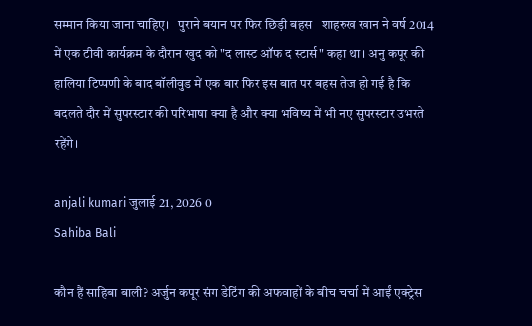सम्मान किया जाना चाहिए।   पुराने बयान पर फिर छिड़ी बहस   शाहरुख खान ने वर्ष 2014 में एक टीवी कार्यक्रम के दौरान खुद को "द लास्ट ऑफ द स्टार्स" कहा था। अनु कपूर की हालिया टिप्पणी के बाद बॉलीवुड में एक बार फिर इस बात पर बहस तेज हो गई है कि बदलते दौर में सुपरस्टार की परिभाषा क्या है और क्या भविष्य में भी नए सुपरस्टार उभरते रहेंगे।

anjali kumari जुलाई 21, 2026 0
Sahiba Bali

कौन हैं साहिबा बाली? अर्जुन कपूर संग डेटिंग की अफवाहों के बीच चर्चा में आईं एक्ट्रेस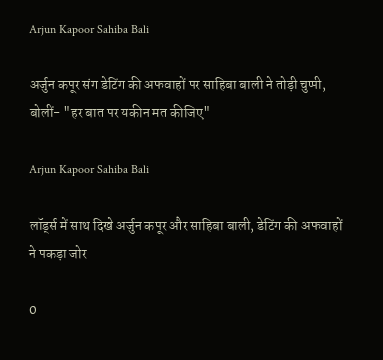Arjun Kapoor Sahiba Bali

अर्जुन कपूर संग डेटिंग की अफवाहों पर साहिबा बाली ने तोड़ी चुप्पी, बोलीं- "हर बात पर यकीन मत कीजिए"

Arjun Kapoor Sahiba Bali

लॉर्ड्स में साथ दिखे अर्जुन कपूर और साहिबा बाली, डेटिंग की अफवाहों ने पकड़ा जोर

0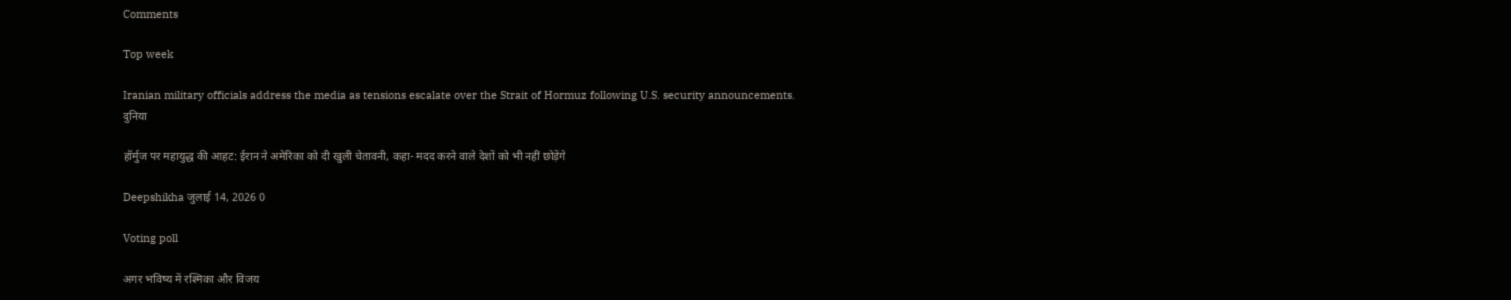Comments

Top week

Iranian military officials address the media as tensions escalate over the Strait of Hormuz following U.S. security announcements.
दुनिया

हॉर्मुज पर महायुद्ध की आहट: ईरान ने अमेरिका को दी खुली चेतावनी, कहा- मदद करने वाले देशों को भी नहीं छोड़ेंगे

Deepshikha जुलाई 14, 2026 0

Voting poll

अगर भविष्य में रश्मिका और विजय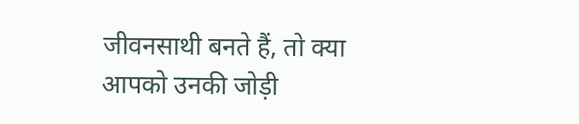जीवनसाथी बनते हैं, तो क्या आपको उनकी जोड़ी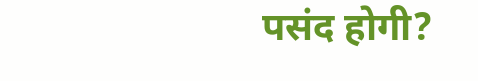पसंद होगी?